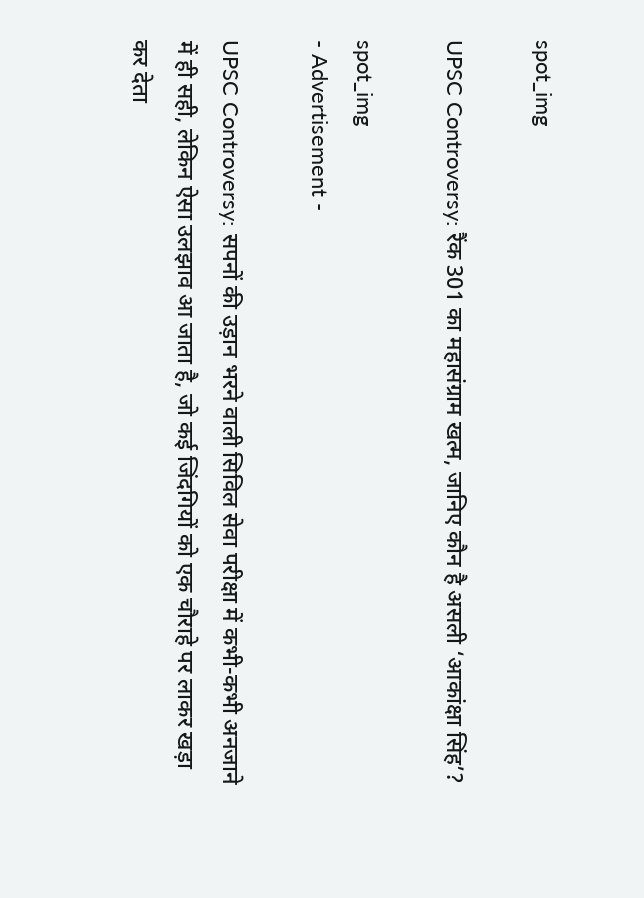spot_img

UPSC Controversy: रैंक 301 का महासंग्राम खत्म, जानिए कौन है असली ‘आकांक्षा सिंह’?

spot_img
- Advertisement -

UPSC Controversy: सपनों की उड़ान भरने वाली सिविल सेवा परीक्षा में कभी-कभी अनजाने में ही सही, लेकिन ऐसा उलझाव आ जाता है, जो कई जिंदगियों को एक चौराहे पर लाकर खड़ा कर देता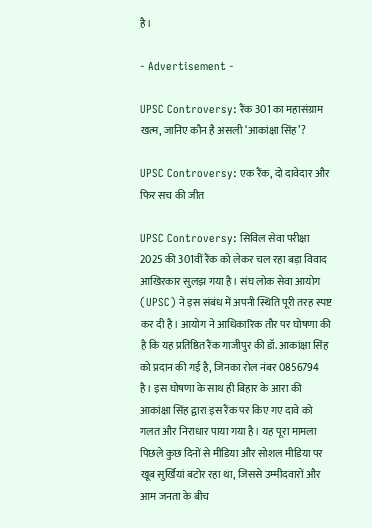है।

- Advertisement -

UPSC Controversy: रैंक 301 का महासंग्राम खत्म, जानिए कौन है असली ‘आकांक्षा सिंह’?

UPSC Controversy: एक रैंक, दो दावेदार और फिर सच की जीत

UPSC Controversy: सिविल सेवा परीक्षा 2025 की 301वीं रैंक को लेकर चल रहा बड़ा विवाद आखिरकार सुलझ गया है। संघ लोक सेवा आयोग (UPSC) ने इस संबंध में अपनी स्थिति पूरी तरह स्पष्ट कर दी है। आयोग ने आधिकारिक तौर पर घोषणा की है कि यह प्रतिष्ठित रैंक गाजीपुर की डॉ. आकांक्षा सिंह को प्रदान की गई है, जिनका रोल नंबर 0856794 है। इस घोषणा के साथ ही बिहार के आरा की आकांक्षा सिंह द्वारा इस रैंक पर किए गए दावे को गलत और निराधार पाया गया है। यह पूरा मामला पिछले कुछ दिनों से मीडिया और सोशल मीडिया पर खूब सुर्खियां बटोर रहा था, जिससे उम्मीदवारों और आम जनता के बीच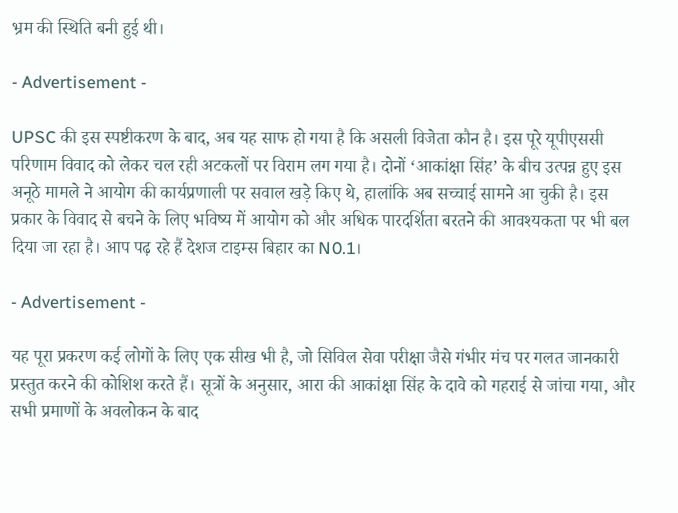भ्रम की स्थिति बनी हुई थी।

- Advertisement -

UPSC की इस स्पष्टीकरण के बाद, अब यह साफ हो गया है कि असली विजेता कौन है। इस पूरे यूपीएससी परिणाम विवाद को लेकर चल रही अटकलों पर विराम लग गया है। दोनों ‘आकांक्षा सिंह’ के बीच उत्पन्न हुए इस अनूठे मामले ने आयोग की कार्यप्रणाली पर सवाल खड़े किए थे, हालांकि अब सच्चाई सामने आ चुकी है। इस प्रकार के विवाद से बचने के लिए भविष्य में आयोग को और अधिक पारदर्शिता बरतने की आवश्यकता पर भी बल दिया जा रहा है। आप पढ़ रहे हैं देशज टाइम्स बिहार का N0.1।

- Advertisement -

यह पूरा प्रकरण कई लोगों के लिए एक सीख भी है, जो सिविल सेवा परीक्षा जैसे गंभीर मंच पर गलत जानकारी प्रस्तुत करने की कोशिश करते हैं। सूत्रों के अनुसार, आरा की आकांक्षा सिंह के दावे को गहराई से जांचा गया, और सभी प्रमाणों के अवलोकन के बाद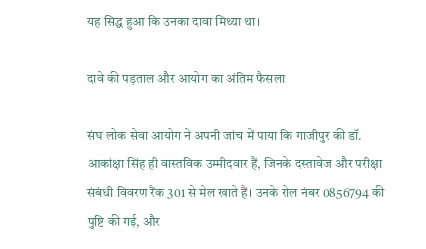यह सिद्ध हुआ कि उनका दावा मिथ्या था।

दावे की पड़ताल और आयोग का अंतिम फैसला

संघ लोक सेवा आयोग ने अपनी जांच में पाया कि गाजीपुर की डॉ. आकांक्षा सिंह ही वास्तविक उम्मीदवार हैं, जिनके दस्तावेज और परीक्षा संबंधी विवरण रैंक 301 से मेल खाते हैं। उनके रोल नंबर 0856794 की पुष्टि की गई, और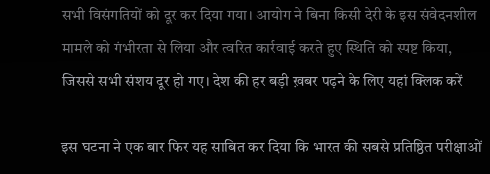सभी विसंगतियों को दूर कर दिया गया। आयोग ने बिना किसी देरी के इस संवेदनशील मामले को गंभीरता से लिया और त्वरित कार्रवाई करते हुए स्थिति को स्पष्ट किया, जिससे सभी संशय दूर हो गए। देश की हर बड़ी ख़बर पढ़ने के लिए यहां क्लिक करें

इस घटना ने एक बार फिर यह साबित कर दिया कि भारत की सबसे प्रतिष्ठित परीक्षाओं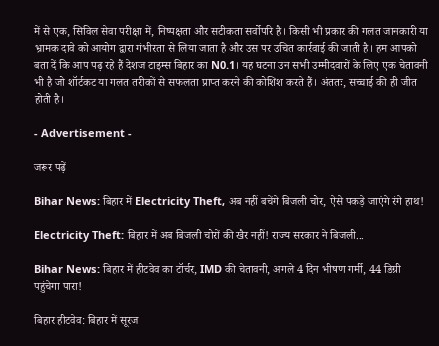में से एक, सिविल सेवा परीक्षा में, निष्पक्षता और सटीकता सर्वोपरि है। किसी भी प्रकार की गलत जानकारी या भ्रामक दावे को आयोग द्वारा गंभीरता से लिया जाता है और उस पर उचित कार्रवाई की जाती है। हम आपको बता दें कि आप पढ़ रहे हैं देशज टाइम्स बिहार का N0.1। यह घटना उन सभी उम्मीदवारों के लिए एक चेतावनी भी है जो शॉर्टकट या गलत तरीकों से सफलता प्राप्त करने की कोशिश करते हैं। अंततः, सच्चाई की ही जीत होती है।

- Advertisement -

जरूर पढ़ें

Bihar News: बिहार में Electricity Theft, अब नहीं बचेंगे बिजली चोर, ऐसे पकड़े जाएंगे रंगे हाथ!

Electricity Theft: बिहार में अब बिजली चोरों की खैर नहीं! राज्य सरकार ने बिजली...

Bihar News: बिहार में हीटवेव का टॉर्चर, IMD की चेतावनी, अगले 4 दिन भीषण गर्मी, 44 डिग्री पहुंचेगा पारा!

बिहार हीटवेव: बिहार में सूरज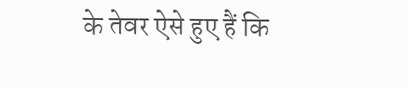के तेवर ऐसे हुए हैं कि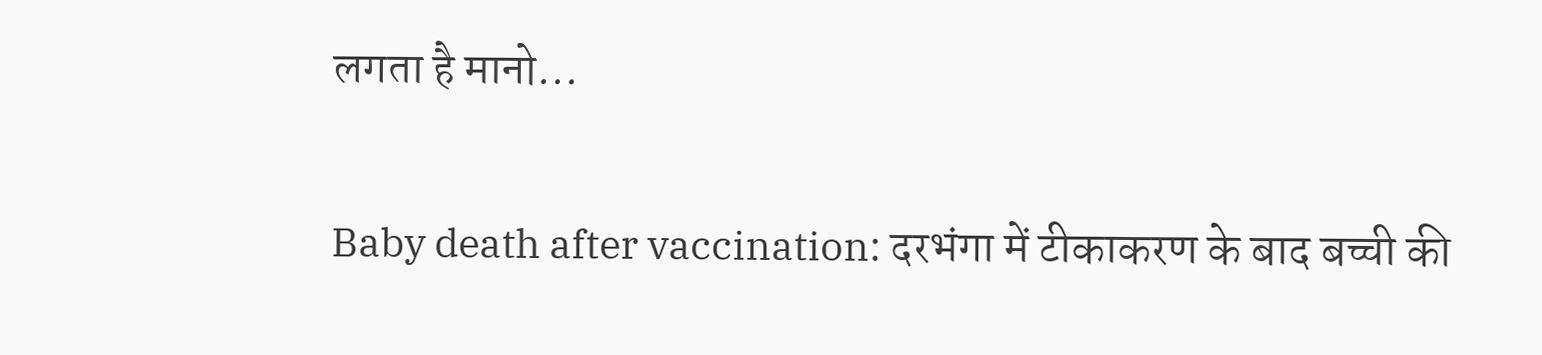लगता है मानो...

Baby death after vaccination: दरभंगा में टीकाकरण के बाद बच्ची की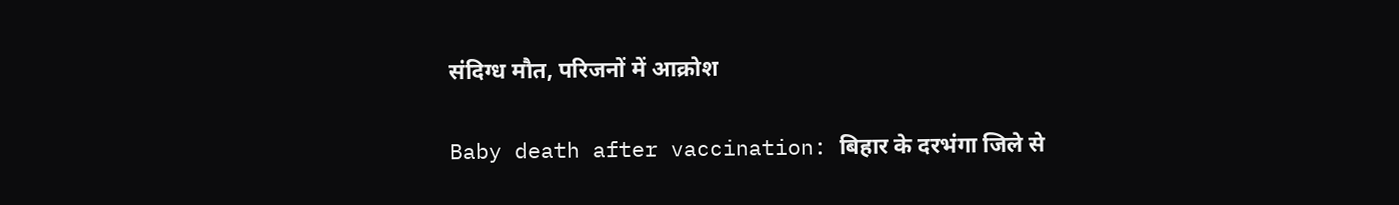संदिग्ध मौत, परिजनों में आक्रोश

Baby death after vaccination: बिहार के दरभंगा जिले से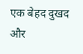एक बेहद दुखद और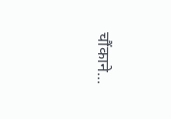चौंकाने...